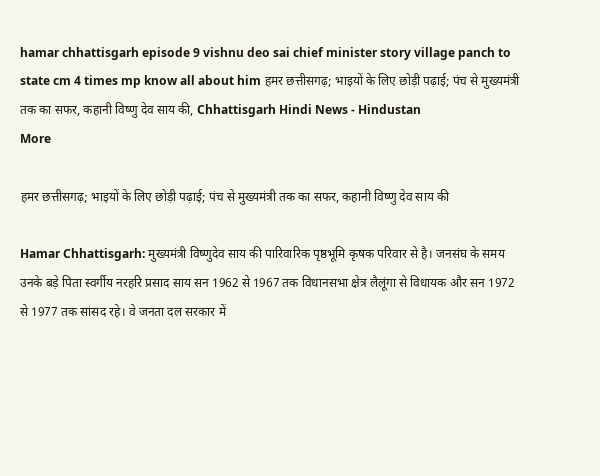hamar chhattisgarh episode 9 vishnu deo sai chief minister story village panch to state cm 4 times mp know all about him हमर छत्तीसगढ़; भाइयों के लिए छोड़ी पढ़ाई; पंच से मुख्यमंत्री तक का सफर, कहानी विष्णु देव साय की, Chhattisgarh Hindi News - Hindustan
More

हमर छत्तीसगढ़; भाइयों के लिए छोड़ी पढ़ाई; पंच से मुख्यमंत्री तक का सफर, कहानी विष्णु देव साय की

Hamar Chhattisgarh: मुख्यमंत्री विष्णुदेव साय की पारिवारिक पृष्ठभूमि कृषक परिवार से है। जनसंघ के समय उनके बड़े पिता स्वर्गीय नरहरि प्रसाद साय सन 1962 से 1967 तक विधानसभा क्षेत्र लैलूंगा से विधायक और सन 1972 से 1977 तक सांसद रहे। वे जनता दल सरकार में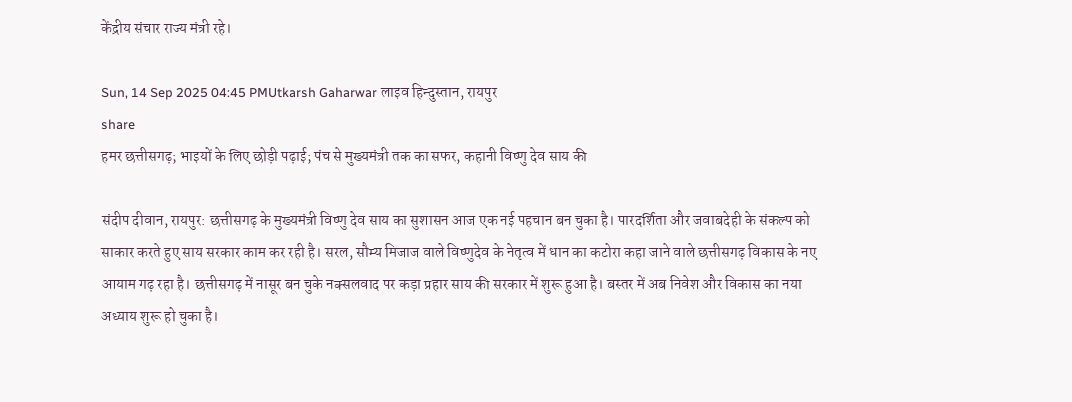केंद्रीय संचार राज्य मंत्री रहे।

Sun, 14 Sep 2025 04:45 PMUtkarsh Gaharwar लाइव हिन्दुस्तान, रायपुर
share
हमर छत्तीसगढ़; भाइयों के लिए छोड़ी पढ़ाई; पंच से मुख्यमंत्री तक का सफर, कहानी विष्णु देव साय की

संदीप दीवान, रायपुर: छत्तीसगढ़ के मुख्यमंत्री विष्णु देव साय का सुशासन आज एक नई पहचान बन चुका है। पारदर्शिता और जवाबदेही के संकल्प को साकार करते हुए साय सरकार काम कर रही है। सरल, सौम्य मिजाज वाले विष्णुदेव के नेतृत्व में धान का कटोरा कहा जाने वाले छत्तीसगढ़ विकास के नए आयाम गढ़ रहा है। छत्तीसगढ़ में नासूर बन चुके नक्सलवाद पर कड़ा प्रहार साय की सरकार में शुरू हुआ है। बस्तर में अब निवेश और विकास का नया अध्याय शुरू हो चुका है।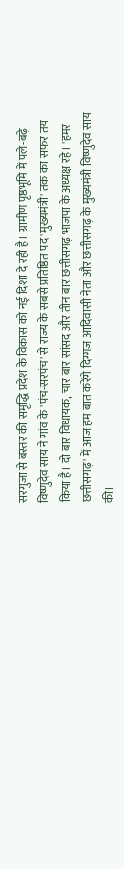सरगुजा से बस्तर की समृद्धि प्रदेश के विकास को नई दिशा दे रही है। ग्रामीण पृष्ठभूमि में पले-बढ़े विष्णुदेव साय ने गांव के 'पंच-सरपंच' से राज्य के सबसे प्रतिष्ठित पद 'मुख्यमंत्री' तक का सफर तय किया है। दो बार विधायक, चार बार सांसद और तीन बार छत्तीसगढ़ भाजपा के अध्यक्ष रहे। 'हमर छत्तीसगढ़' में आज हम बात करेंगे दिग्गज आदिवासी नेता और छत्तीसगढ़ के मुख्यमंत्री विष्णुदेव साय की।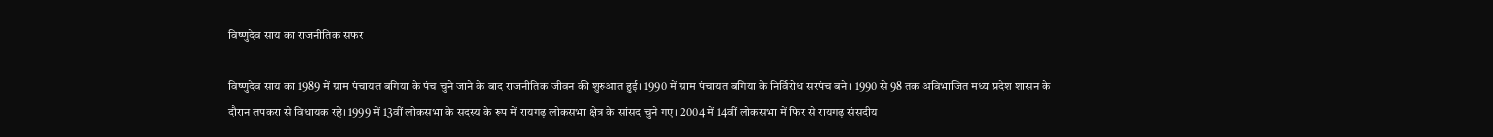विष्णुदेव साय का राजनीतिक सफर

विष्णुदेव साय का 1989 में ग्राम पंचायत बगिया के पंच चुने जाने के बाद राजनीतिक जीवन की शुरुआत हुई। 1990 में ग्राम पंचायत बगिया के निर्विरोध सरपंच बने। 1990 से 98 तक अविभाजित मध्य प्रदेश शासन के दौरान तपकरा से विधायक रहे। 1999 में 13वीं लोकसभा के सदस्य के रूप में रायगढ़ लोकसभा क्षेत्र के सांसद चुने गए। 2004 में 14वीं लोकसभा में फिर से रायगढ़ संसदीय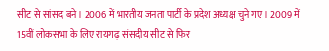सीट से सांसद बने। 2006 में भारतीय जनता पार्टी के प्रदेश अध्यक्ष चुने गए। 2009 में 15वीं लोकसभा के लिए रायगढ़ संसदीय सीट से फिर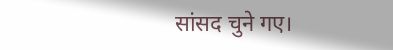सांसद चुने गए।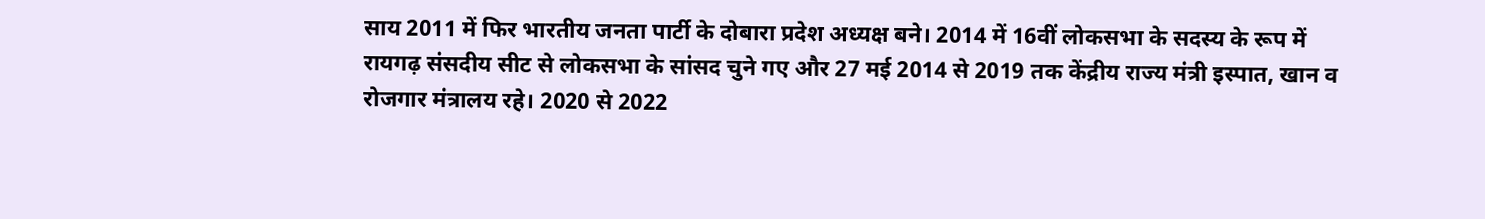साय 2011 में फिर भारतीय जनता पार्टी के दोबारा प्रदेश अध्यक्ष बने। 2014 में 16वीं लोकसभा के सदस्य के रूप में रायगढ़ संसदीय सीट से लोकसभा के सांसद चुने गए और 27 मई 2014 से 2019 तक केंद्रीय राज्य मंत्री इस्पात, खान व रोजगार मंत्रालय रहे। 2020 से 2022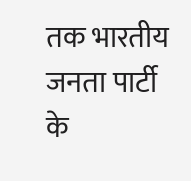तक भारतीय जनता पार्टी के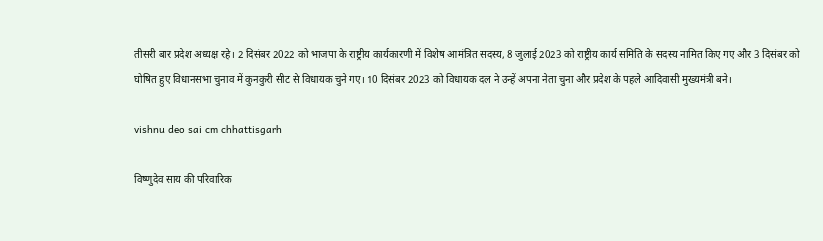तीसरी बार प्रदेश अध्यक्ष रहे। 2 दिसंबर 2022 को भाजपा के राष्ट्रीय कार्यकारणी में विशेष आमंत्रित सदस्य, 8 जुलाई 2023 को राष्ट्रीय कार्य समिति के सदस्य नामित किए गए और 3 दिसंबर को घोषित हुए विधानसभा चुनाव में कुनकुरी सीट से विधायक चुने गए। 10 दिसंबर 2023 को विधायक दल ने उन्हें अपना नेता चुना और प्रदेश के पहले आदिवासी मुख्यमंत्री बने।

vishnu deo sai cm chhattisgarh

विष्णुदेव साय की परिवारिक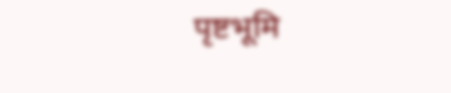पृष्टभूमि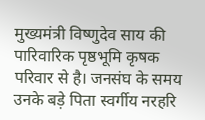मुख्यमंत्री विष्णुदेव साय की पारिवारिक पृष्ठभूमि कृषक परिवार से है। जनसंघ के समय उनके बड़े पिता स्वर्गीय नरहरि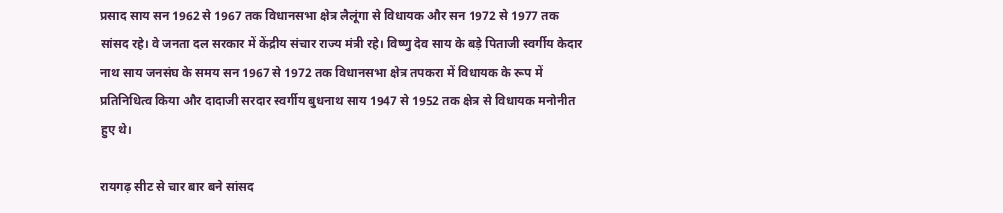प्रसाद साय सन 1962 से 1967 तक विधानसभा क्षेत्र लैलूंगा से विधायक और सन 1972 से 1977 तक सांसद रहे। वे जनता दल सरकार में केंद्रीय संचार राज्य मंत्री रहे। विष्णु देव साय के बड़े पिताजी स्वर्गीय केदार नाथ साय जनसंघ के समय सन 1967 से 1972 तक विधानसभा क्षेत्र तपकरा में विधायक के रूप में प्रतिनिधित्व किया और दादाजी सरदार स्वर्गीय बुधनाथ साय 1947 से 1952 तक क्षेत्र से विधायक मनोनीत हुए थे।

रायगढ़ सीट से चार बार बने सांसद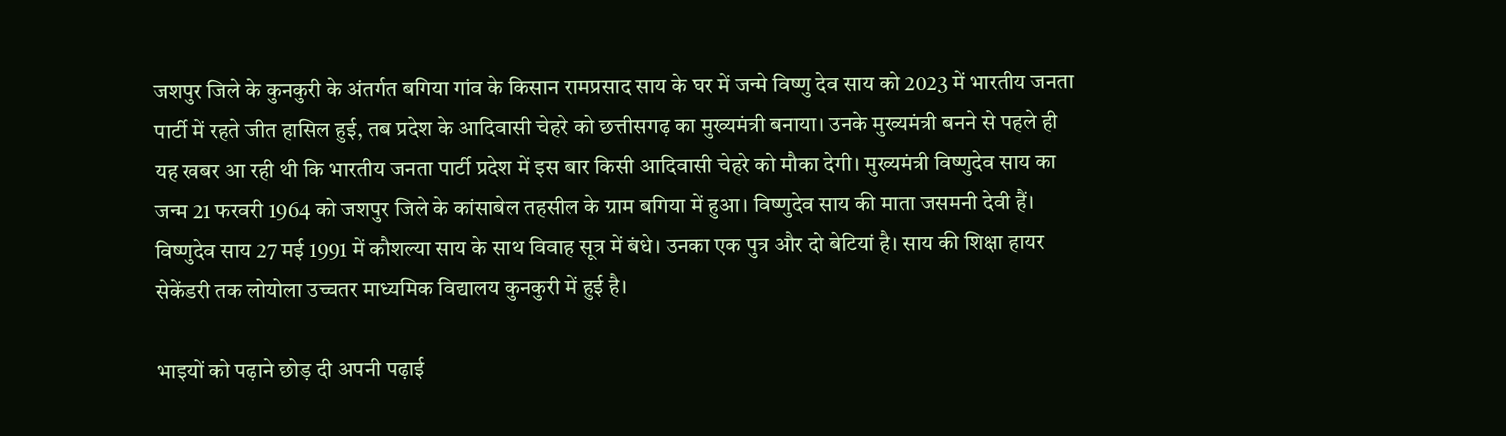जशपुर जिले के कुनकुरी के अंतर्गत बगिया गांव के किसान रामप्रसाद साय के घर में जन्मे विष्णु देव साय को 2023 में भारतीय जनता पार्टी में रहते जीत हासिल हुई, तब प्रदेश के आदिवासी चेहरे को छत्तीसगढ़ का मुख्यमंत्री बनाया। उनके मुख्यमंत्री बनने से पहले ही यह खबर आ रही थी कि भारतीय जनता पार्टी प्रदेश में इस बार किसी आदिवासी चेहरे को मौका देगी। मुख्यमंत्री विष्णुदेव साय का जन्म 21 फरवरी 1964 को जशपुर जिले के कांसाबेल तहसील के ग्राम बगिया में हुआ। विष्णुदेव साय की माता जसमनी देवी हैं। विष्णुदेव साय 27 मई 1991 में कौशल्या साय के साथ विवाह सूत्र में बंधे। उनका एक पुत्र और दो बेटियां है। साय की शिक्षा हायर सेकेंडरी तक लोयोला उच्चतर माध्यमिक विद्यालय कुनकुरी में हुई है।

भाइयों को पढ़ाने छोड़ दी अपनी पढ़ाई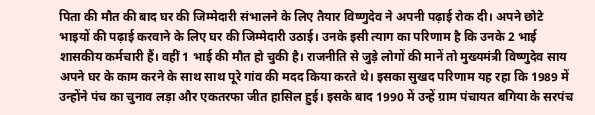पिता की मौत की बाद घर की जिम्मेदारी संभालने के लिए तैयार विष्णुदेव ने अपनी पढ़ाई रोक दी। अपने छोटे भाइयों की पढ़ाई करवाने के लिए घर की जिम्मेदारी उठाई। उनके इसी त्याग का परिणाम है कि उनके 2 भाई शासकीय कर्मचारी हैं। वहीं 1 भाई की मौत हो चुकी है। राजनीति से जुड़े लोगों की मानें तो मुख्यमंत्री विष्णुदेव साय अपने घर के काम करने के साथ साथ पूरे गांव की मदद किया करते थे। इसका सुखद परिणाम यह रहा कि 1989 में उन्होंने पंच का चुनाव लड़ा और एकतरफा जीत हासिल हुई। इसके बाद 1990 में उन्हें ग्राम पंचायत बगिया के सरपंच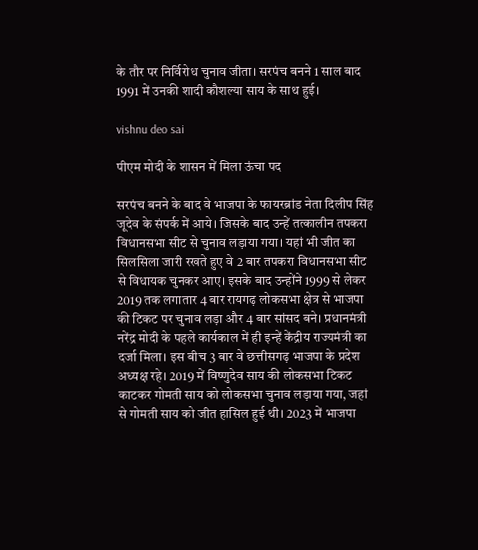के तौर पर निर्विरोध चुनाव जीता। सरपंच बनने 1 साल बाद 1991 में उनकी शादी कौशल्या साय के साथ हुई।

vishnu deo sai

पीएम मोदी के शासन में मिला ऊंचा पद

सरपंच बनने के बाद वे भाजपा के फायरब्रांड नेता दिलीप सिंह जूदेव के संपर्क में आये। जिसके बाद उन्हें तत्कालीन तपकरा विधानसभा सीट से चुनाव लड़ाया गया। यहां भी जीत का सिलसिला जारी रखते हुए वे 2 बार तपकरा विधानसभा सीट से विधायक चुनकर आए। इसके बाद उन्होंने 1999 से लेकर 2019 तक लगातार 4 बार रायगढ़ लोकसभा क्षेत्र से भाजपा की टिकट पर चुनाव लड़ा और 4 बार सांसद बने। प्रधानमंत्री नरेंद्र मोदी के पहले कार्यकाल में ही इन्हें केंद्रीय राज्यमंत्री का दर्जा मिला। इस बीच 3 बार वे छत्तीसगढ़ भाजपा के प्रदेश अध्यक्ष रहे। 2019 में विष्णुदेव साय की लोकसभा टिकट काटकर गोमती साय को लोकसभा चुनाव लड़ाया गया, जहां से गोमती साय को जीत हासिल हुई थी। 2023 में भाजपा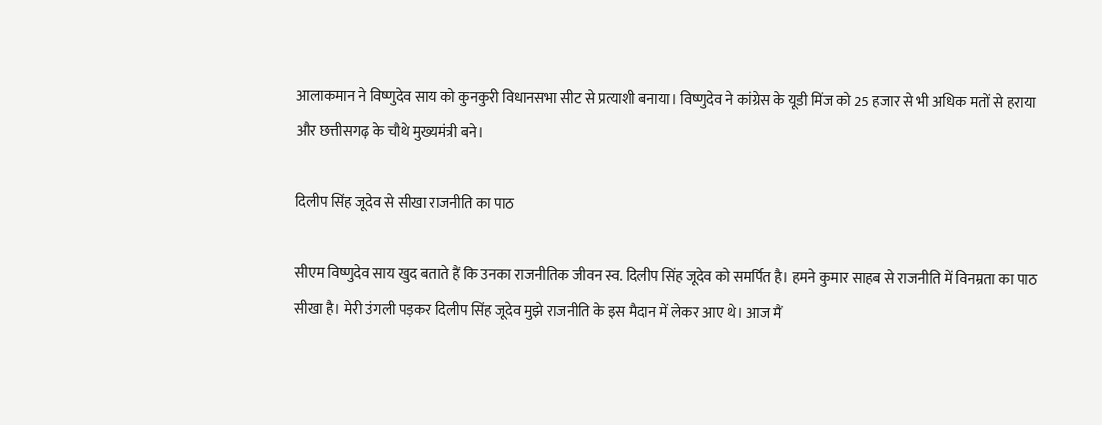आलाकमान ने विष्णुदेव साय को कुनकुरी विधानसभा सीट से प्रत्याशी बनाया। विष्णुदेव ने कांग्रेस के यूडी मिंज को 25 हजार से भी अधिक मतों से हराया और छत्तीसगढ़ के चौथे मुख्यमंत्री बने।

दिलीप सिंह जूदेव से सीखा राजनीति का पाठ

सीएम विष्णुदेव साय खुद बताते हैं कि उनका राजनीतिक जीवन स्व. दिलीप सिंह जूदेव को समर्पित है। हमने कुमार साहब से राजनीति में विनम्रता का पाठ सीखा है। मेरी उंगली पड़कर दिलीप सिंह जूदेव मुझे राजनीति के इस मैदान में लेकर आए थे। आज मैं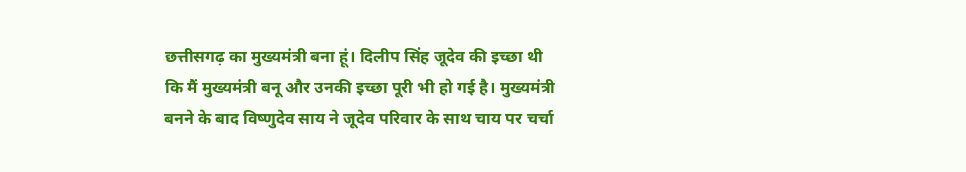छत्तीसगढ़ का मुख्यमंत्री बना हूं। दिलीप सिंह जूदेव की इच्छा थी कि मैं मुख्यमंत्री बनू और उनकी इच्छा पूरी भी हो गई है। मुख्यमंत्री बनने के बाद विष्णुदेव साय ने जूदेव परिवार के साथ चाय पर चर्चा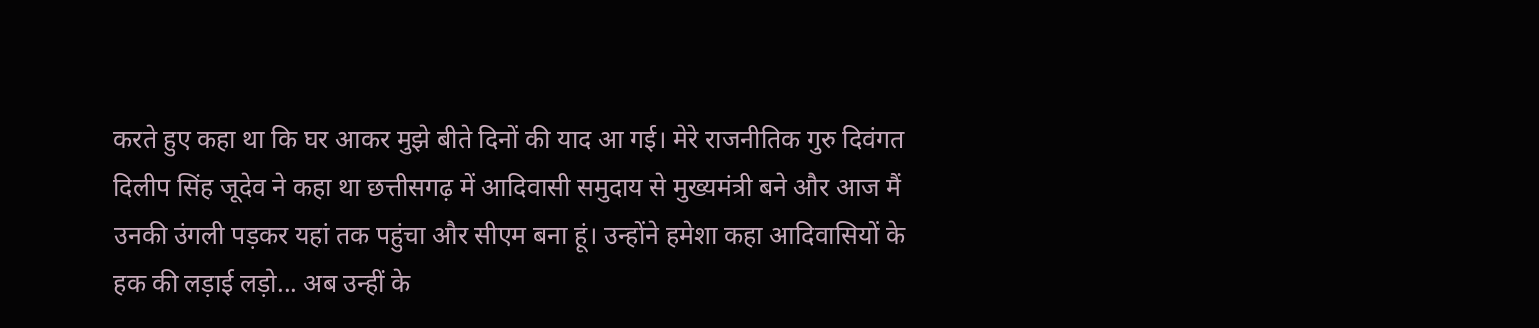करते हुए कहा था कि घर आकर मुझे बीते दिनों की याद आ गई। मेरे राजनीतिक गुरु दिवंगत दिलीप सिंह जूदेव ने कहा था छत्तीसगढ़ में आदिवासी समुदाय से मुख्यमंत्री बने और आज मैं उनकी उंगली पड़कर यहां तक पहुंचा और सीएम बना हूं। उन्होंने हमेशा कहा आदिवासियों के हक की लड़ाई लड़ो... अब उन्हीं के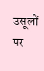उसूलों पर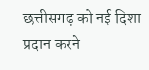छत्तीसगढ़ को नई दिशा प्रदान करने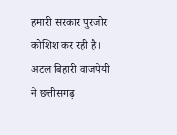हमारी सरकार पुरजोर कोशिश कर रही है। अटल बिहारी वाजपेयी ने छत्तीसगढ़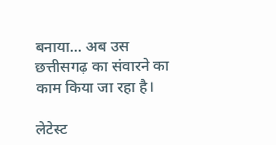बनाया... अब उस छत्तीसगढ़ का संवारने का काम किया जा रहा है।

लेटेस्ट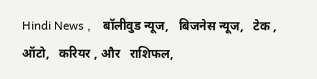Hindi News ,    बॉलीवुड न्यूज,   बिजनेस न्यूज,   टेक ,   ऑटो,   करियर , और   राशिफल,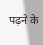पढ़ने के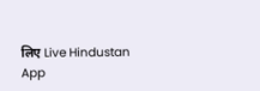लिए Live Hindustan App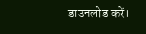डाउनलोड करें।